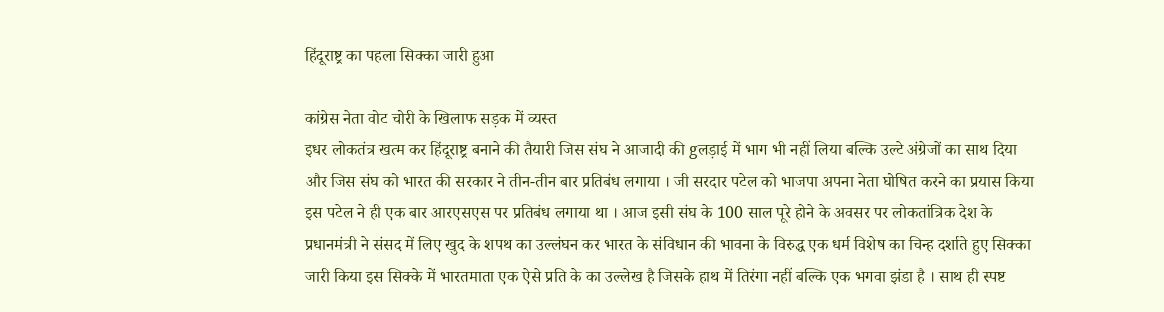हिंदूराष्ट्र का पहला सिक्का जारी हुआ

कांग्रेस नेता वोट चोरी के खिलाफ सड़क में व्यस्त
इधर लोकतंत्र खत्म कर हिंदूराष्ट्र बनाने की तैयारी जिस संघ ने आजादी की gलड़ाई में भाग भी नहीं लिया बल्कि उल्टे अंग्रेजों का साथ दिया और जिस संघ को भारत की सरकार ने तीन-तीन बार प्रतिबंध लगाया । जी सरदार पटेल को भाजपा अपना नेता घोषित करने का प्रयास किया इस पटेल ने ही एक बार आरएसएस पर प्रतिबंध लगाया था । आज इसी संघ के 100 साल पूरे होने के अवसर पर लोकतांत्रिक देश के प्रधानमंत्री ने संसद में लिए खुद के शपथ का उल्लंघन कर भारत के संविधान की भावना के विरुद्ध एक धर्म विशेष का चिन्ह दर्शाते हुए सिक्का जारी किया इस सिक्के में भारतमाता एक ऐसे प्रति के का उल्लेख है जिसके हाथ में तिरंगा नहीं बल्कि एक भगवा झंडा है । साथ ही स्पष्ट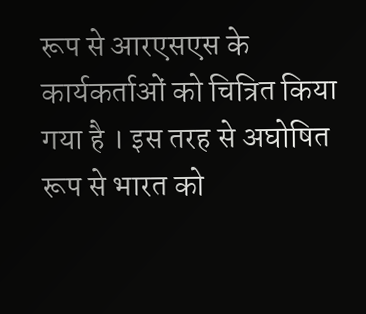रूप से आरएसएस के कार्यकर्ताओं को चित्रित किया गया है । इस तरह से अघोषित रूप से भारत को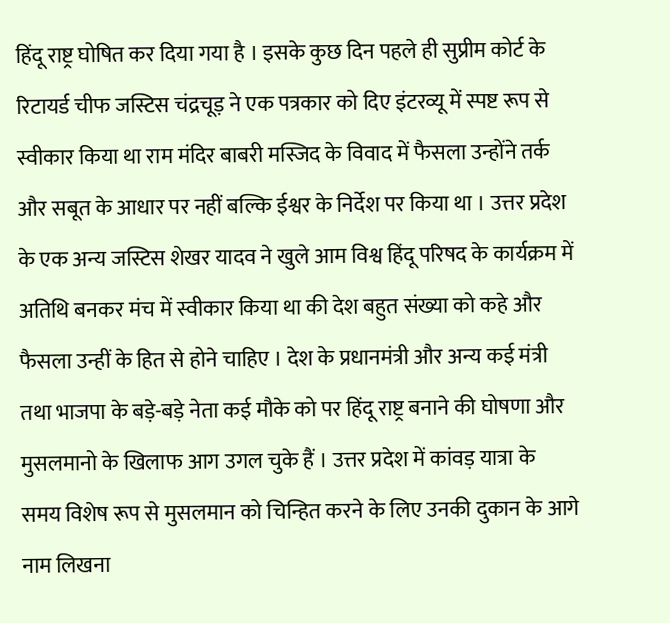हिंदू राष्ट्र घोषित कर दिया गया है । इसके कुछ दिन पहले ही सुप्रीम कोर्ट के रिटायर्ड चीफ जस्टिस चंद्रचूड़ ने एक पत्रकार को दिए इंटरव्यू में स्पष्ट रूप से स्वीकार किया था राम मंदिर बाबरी मस्जिद के विवाद में फैसला उन्होंने तर्क और सबूत के आधार पर नहीं बल्कि ईश्वर के निर्देश पर किया था । उत्तर प्रदेश के एक अन्य जस्टिस शेखर यादव ने खुले आम विश्व हिंदू परिषद के कार्यक्रम में अतिथि बनकर मंच में स्वीकार किया था की देश बहुत संख्या को कहे और फैसला उन्हीं के हित से होने चाहिए । देश के प्रधानमंत्री और अन्य कई मंत्री तथा भाजपा के बड़े-बड़े नेता कई मौके को पर हिंदू राष्ट्र बनाने की घोषणा और मुसलमानो के खिलाफ आग उगल चुके हैं । उत्तर प्रदेश में कांवड़ यात्रा के समय विशेष रूप से मुसलमान को चिन्हित करने के लिए उनकी दुकान के आगे नाम लिखना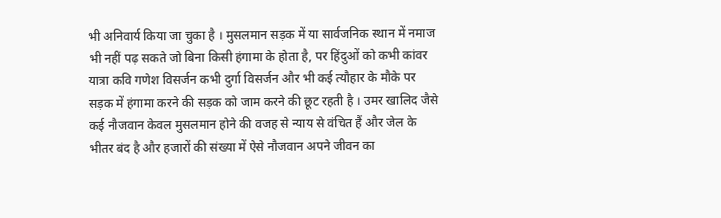भी अनिवार्य किया जा चुका है । मुसलमान सड़क में या सार्वजनिक स्थान में नमाज भी नहीं पढ़ सकते जो बिना किसी हंगामा के होता है, पर हिंदुओं को कभी कांवर यात्रा कवि गणेश विसर्जन कभी दुर्गा विसर्जन और भी कई त्यौहार के मौके पर सड़क में हंगामा करने की सड़क को जाम करने की छूट रहती है । उमर खालिद जैसे कई नौजवान केवल मुसलमान होने की वजह से न्याय से वंचित हैं और जेल के भीतर बंद है और हजारों की संख्या में ऐसे नौजवान अपने जीवन का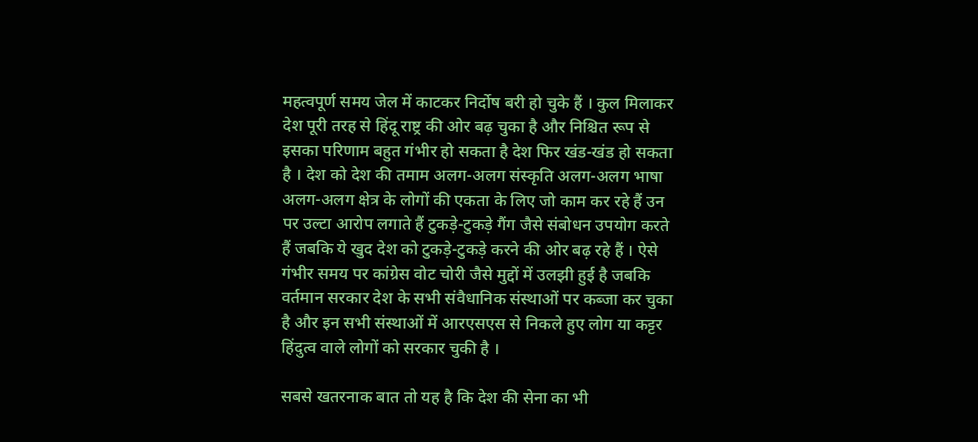महत्वपूर्ण समय जेल में काटकर निर्दोष बरी हो चुके हैं । कुल मिलाकर देश पूरी तरह से हिंदू राष्ट्र की ओर बढ़ चुका है और निश्चित रूप से इसका परिणाम बहुत गंभीर हो सकता है देश फिर खंड-खंड हो सकता है । देश को देश की तमाम अलग-अलग संस्कृति अलग-अलग भाषा अलग-अलग क्षेत्र के लोगों की एकता के लिए जो काम कर रहे हैं उन पर उल्टा आरोप लगाते हैं टुकड़े-टुकड़े गैंग जैसे संबोधन उपयोग करते हैं जबकि ये खुद देश को टुकड़े-टुकड़े करने की ओर बढ़ रहे हैं । ऐसे गंभीर समय पर कांग्रेस वोट चोरी जैसे मुद्दों में उलझी हुई है जबकि वर्तमान सरकार देश के सभी संवैधानिक संस्थाओं पर कब्जा कर चुका है और इन सभी संस्थाओं में आरएसएस से निकले हुए लोग या कट्टर हिंदुत्व वाले लोगों को सरकार चुकी है ।

सबसे खतरनाक बात तो यह है कि देश की सेना का भी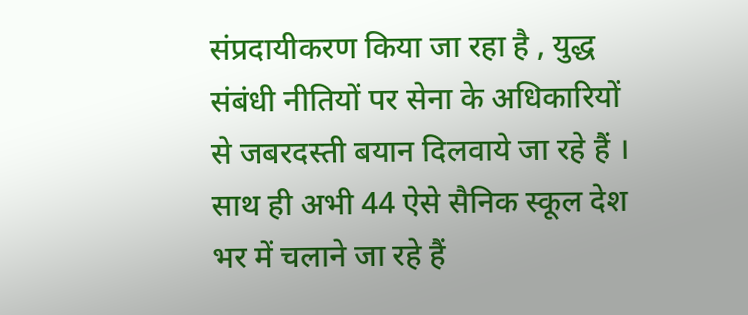संप्रदायीकरण किया जा रहा है , युद्ध संबंधी नीतियों पर सेना के अधिकारियों से जबरदस्ती बयान दिलवाये जा रहे हैं । साथ ही अभी 44 ऐसे सैनिक स्कूल देश भर में चलाने जा रहे हैं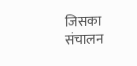जिसका संचालन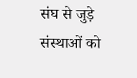संघ से जुड़े संस्थाओं को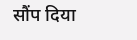सौंप दिया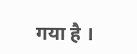गया है ।